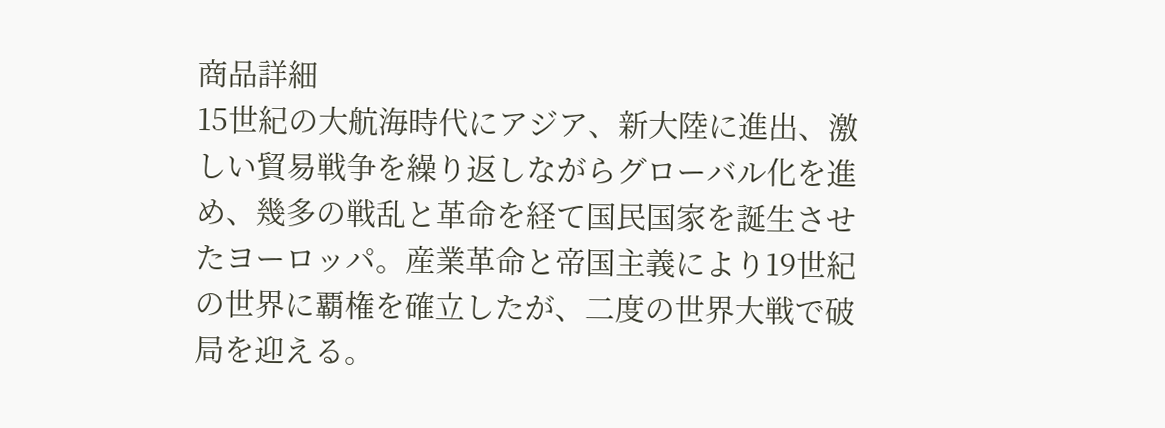商品詳細
15世紀の大航海時代にアジア、新大陸に進出、激しい貿易戦争を繰り返しながらグローバル化を進め、幾多の戦乱と革命を経て国民国家を誕生させたヨーロッパ。産業革命と帝国主義により19世紀の世界に覇権を確立したが、二度の世界大戦で破局を迎える。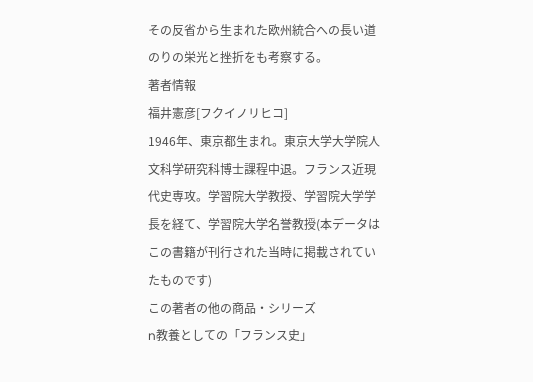その反省から生まれた欧州統合への長い道のりの栄光と挫折をも考察する。
著者情報
福井憲彦[フクイノリヒコ]
1946年、東京都生まれ。東京大学大学院人文科学研究科博士課程中退。フランス近現代史専攻。学習院大学教授、学習院大学学長を経て、学習院大学名誉教授(本データはこの書籍が刊行された当時に掲載されていたものです)
この著者の他の商品・シリーズ
n教養としての「フランス史」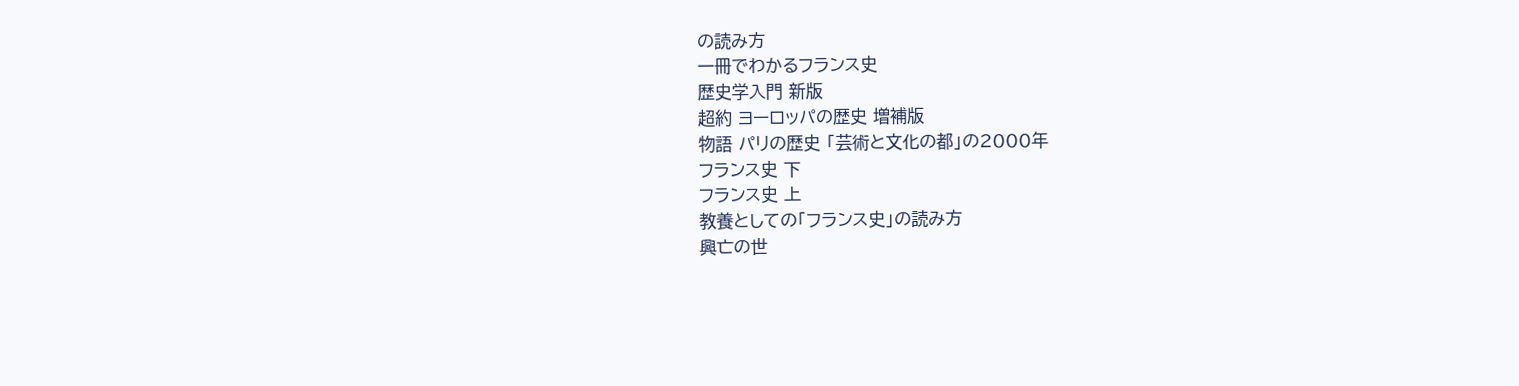の読み方
一冊でわかるフランス史
歴史学入門 新版
超約 ヨーロッパの歴史 増補版
物語 パリの歴史 「芸術と文化の都」の2000年
フランス史 下
フランス史 上
教養としての「フランス史」の読み方
興亡の世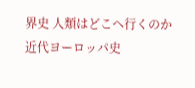界史 人類はどこへ行くのか
近代ヨーロッパ史